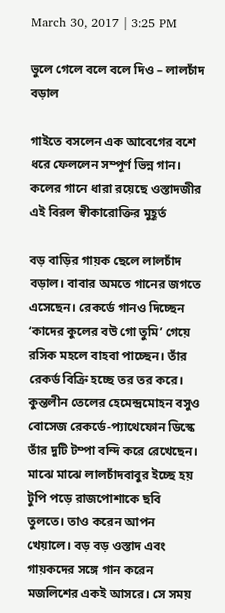March 30, 2017 | 3:25 PM

ভুলে গেলে বলে বলে দিও – লালচাঁদ বড়াল

গাইতে বসলেন এক আবেগের বশে ধরে ফেললেন সম্পূর্ণ ভিন্ন গান। কলের গানে ধারা রয়েছে ওস্তাদজীর এই বিরল স্বীকারোক্তির মুহূর্ত

বড় বাড়ির গায়ক ছেলে লালচাঁদ বড়াল। বাবার অমতে গানের জগতে এসেছেন। রেকর্ডে গানও দিচ্ছেন ‘কাদের কুলের বউ গো তুমি’ গেয়ে রসিক মহলে বাহবা পাচ্ছেন। তাঁর রেকর্ড বিক্রি হচ্ছে তর তর করে। কুন্তলীন তেলের হেমেন্দ্রমোহন বসুও বোসেজ রেকর্ডে-প্যাথেফোন ডিস্কে তাঁর দুটি টম্পা বন্দি করে রেখেছেন। মাঝে মাঝে লালচাঁদবাবুর ইচ্ছে হয় টুপি পড়ে রাজপোশাকে ছবি তুলতে। তাও করেন আপন খেয়ালে। বড় বড় ওস্তাদ এবং গায়কদের সঙ্গে গান করেন মজলিশের একই আসরে। সে সময়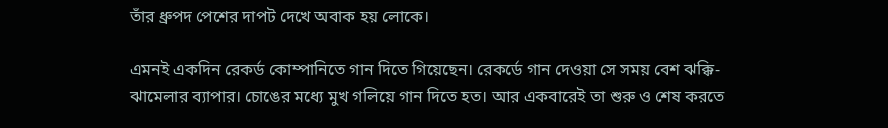তাঁর ধ্রুপদ পেশের দাপট দেখে অবাক হয় লোকে।

এমনই একদিন রেকর্ড কোম্পানিতে গান দিতে গিয়েছেন। রেকর্ডে গান দেওয়া সে সময় বেশ ঝক্কি-ঝামেলার ব্যাপার। চোঙের মধ্যে মুখ গলিয়ে গান দিতে হত। আর একবারেই তা শুরু ও শেষ করতে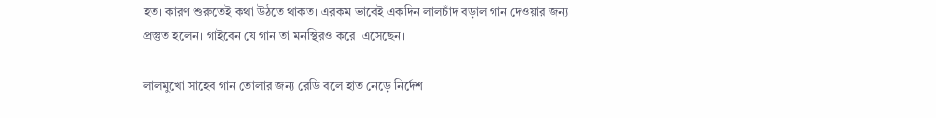হত। কারণ শুরুতেই কথা উঠতে থাকত। এরকম ভাবেই একদিন লালচাঁদ বড়াল গান দেওয়ার জন্য প্রস্তুত হলেন। গাইবেন যে গান তা মনস্থিরও করে  এসেছেন।

লালমুখো সাহেব গান তোলার জন্য রেডি বলে হাত নেড়ে নির্দেশ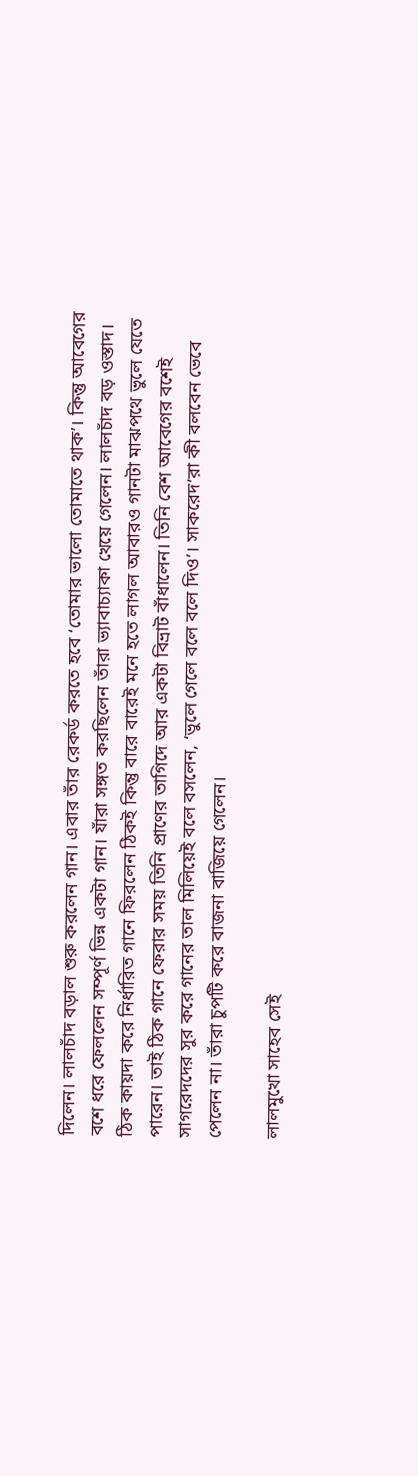দিলেন। লালচাঁদ বড়াল শুরু করলেন গান। এবার তাঁর রেকর্ড করতে হবে ‘তোমার ভালো তোমাতে থাক’। কিন্তু আবেগের বশে ধরে ফেললেন সম্পূর্ণ ভিন্ন একটা গান। যাঁরা সঙ্গত করছিলেন তাঁরা ভ্যাবাচ্যাকা খেয়ে গেলেন। লালচাঁদ বড় ওস্তাদ। ঠিক কায়দা করে নির্ধারিত গানে ফিরলেন ঠিকই কিন্তু বারে বারেই মনে হতে লাগল আবারও গানটা মাঝপথে ভুলে যেতে পারেন। তাই ঠিক গানে ফেরার সময় তিনি প্রাণের তাগিদে আর একটা বিভ্রাট বাঁধালেন। তিনি বেশ আবেগের বশেই সাগরেদদের সুর করে গানের তাল মিলিয়েই বলে বসলেন, ‘ভুলে গেলে বলে বলে দিও’। সাকরেদ’রা কী বলবেন ভেবে পেলেন না। তাঁরা চুপটি করে বাজনা বাজিয়ে গেলেন।

লালমুখো সাহেব সেই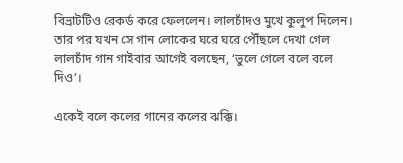বিভ্রাটটিও রেকর্ড করে ফেললেন। লালচাঁদও মুখে কুলুপ দিলেন। তার পর যখন সে গান লোকের ঘরে ঘরে পৌঁছলে দেখা গেল লালচাঁদ গান গাইবার আগেই বলছেন, ‘ভুলে গেলে বলে বলে দিও’।

একেই বলে কলের গানের কলের ঝক্কি।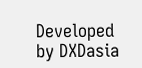Developed by DXDasia